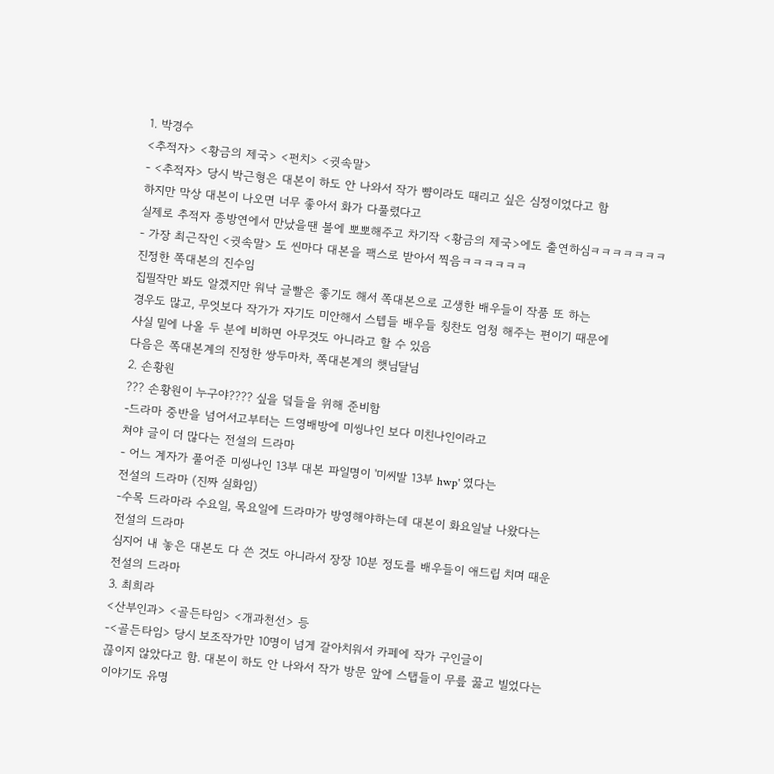1. 박경수
<추적자> <황금의 제국> <펀치> <귓속말>
- <추적자> 당시 박근형은 대본이 하도 안 나와서 작가 뺨이라도 때리고 싶은 심정이었다고 함
하지만 막상 대본이 나오면 너무 좋아서 화가 다풀렸다고
실제로 추적자 종방연에서 만났을땐 볼에 뽀뽀해주고 차기작 <황금의 제국>에도 출연하심ㅋㅋㅋㅋㅋㅋㅋ
- 가장 최근작인 <귓속말> 도 씬마다 대본을 팩스로 받아서 찍음ㅋㅋㅋㅋㅋㅋ
진정한 쪽대본의 진수임
집필작만 봐도 알겠지만 워낙 글빨은 좋기도 해서 쪽대본으로 고생한 배우들이 작품 또 하는
경우도 많고, 무엇보다 작가가 자기도 미안해서 스텝들 배우들 칭찬도 엄청 해주는 편이기 때문에
사실 밑에 나올 두 분에 비하면 아무것도 아니라고 할 수 있음
다음은 쪽대본계의 진정한 쌍두마차, 쪽대본계의 햇님달님
2. 손황원
??? 손황원이 누구야???? 싶을 덬들을 위해 준비함
-드라마 중반을 넘어서고부터는 드영배방에 미씽나인 보다 미친나인이라고
쳐야 글이 더 많다는 전설의 드라마
- 어느 계자가 풀어준 미씽나인 13부 대본 파일명이 '미씨발 13부 hwp' 였다는
전설의 드라마 (진짜 실화임)
-수목 드라마라 수요일, 목요일에 드라마가 방영해야하는데 대본이 화요일날 나왔다는
전설의 드라마
심지어 내 놓은 대본도 다 쓴 것도 아니라서 장장 10분 정도를 배우들이 애드립 치며 때운
전설의 드라마
3. 최희라
<산부인과> <골든타임> <개과천선> 등
-<골든타임> 당시 보조작가만 10명이 넘게 갈아치워서 카페에 작가 구인글이
끊이지 않았다고 함. 대본이 하도 안 나와서 작가 방문 앞에 스탭들이 무릎 꿇고 빌었다는
이야기도 유명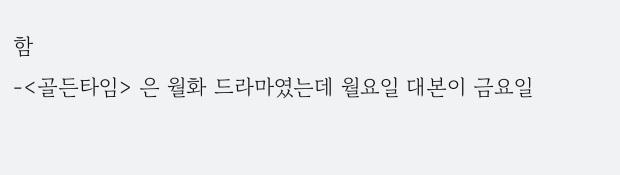함
-<골든타임> 은 월화 드라마였는데 월요일 대본이 금요일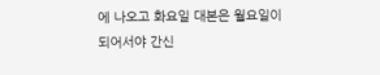에 나오고 화요일 대본은 월요일이
되어서야 간신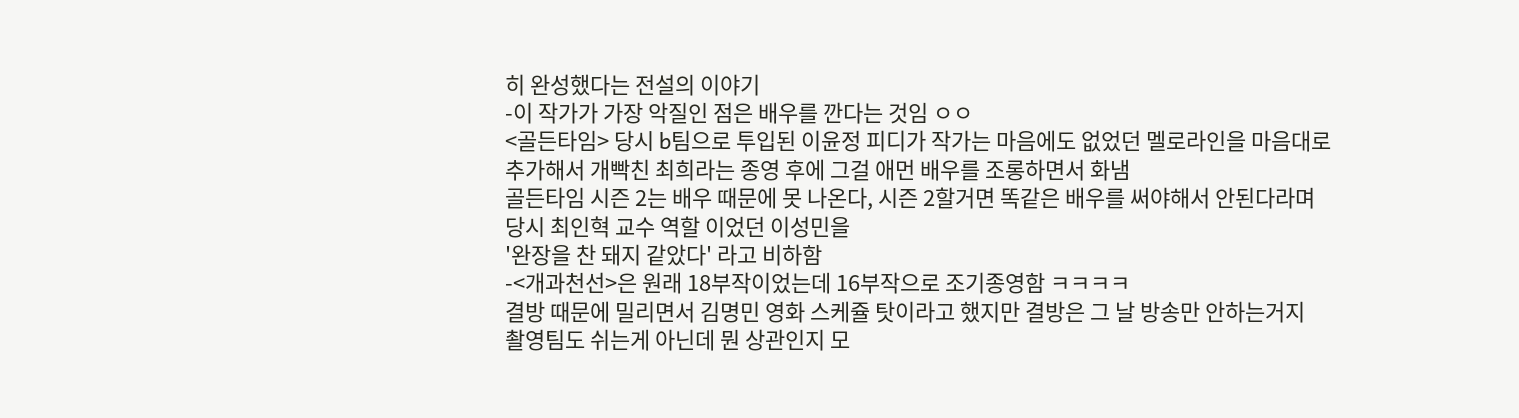히 완성했다는 전설의 이야기
-이 작가가 가장 악질인 점은 배우를 깐다는 것임 ㅇㅇ
<골든타임> 당시 b팀으로 투입된 이윤정 피디가 작가는 마음에도 없었던 멜로라인을 마음대로
추가해서 개빡친 최희라는 종영 후에 그걸 애먼 배우를 조롱하면서 화냄
골든타임 시즌 2는 배우 때문에 못 나온다, 시즌 2할거면 똑같은 배우를 써야해서 안된다라며
당시 최인혁 교수 역할 이었던 이성민을
'완장을 찬 돼지 같았다' 라고 비하함
-<개과천선>은 원래 18부작이었는데 16부작으로 조기종영함 ㅋㅋㅋㅋ
결방 때문에 밀리면서 김명민 영화 스케쥴 탓이라고 했지만 결방은 그 날 방송만 안하는거지
촬영팀도 쉬는게 아닌데 뭔 상관인지 모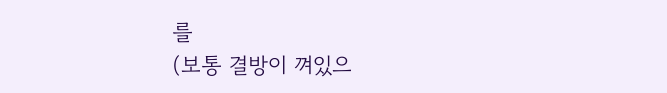를
(보통 결방이 껴있으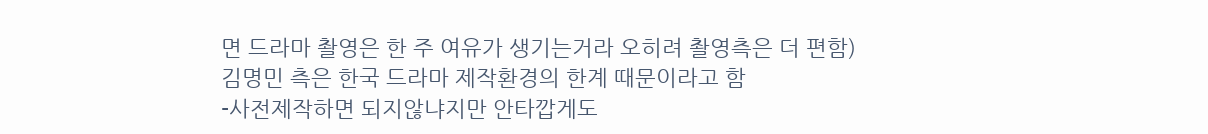면 드라마 촬영은 한 주 여유가 생기는거라 오히려 촬영측은 더 편함)
김명민 측은 한국 드라마 제작환경의 한계 때문이라고 함
-사전제작하면 되지않냐지만 안타깝게도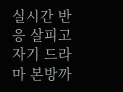실시간 반응 살피고 자기 드라마 본방까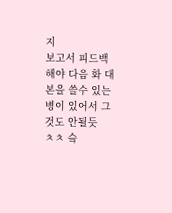지
보고서 피드백 해야 다음 화 대본을 쓸수 있는 병이 있어서 그것도 안될듯
ㅊㅊ 슼